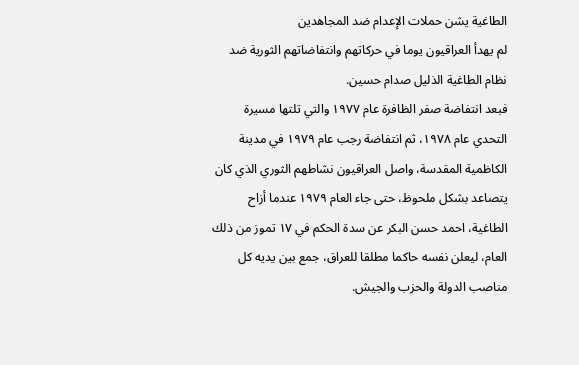الطاغية يشن حملات الإعدام ضد المجاهدين
لم يهدأ العراقيون يوما في حركاتهم وانتفاضاتهم الثورية ضد نظام الطاغية الذليل صدام حسين.
فبعد انتفاضة صفر الظافرة عام ١٩٧٧ والتي تلتها مسيرة التحدي عام ١٩٧٨، ثم انتفاضة رجب عام ١٩٧٩ في مدينة الكاظمية المقدسة، واصل العراقيون نشاطهم الثوري الذي كان يتصاعد بشكل ملحوظ، حتى جاء العام ١٩٧٩ عندما أزاح الطاغية، احمد حسن البكر عن سدة الحكم في ١٧ تموز من ذلك العام، ليعلن نفسه حاكما مطلقا للعراق، جمع بين يديه كل مناصب الدولة والحزب والجيش.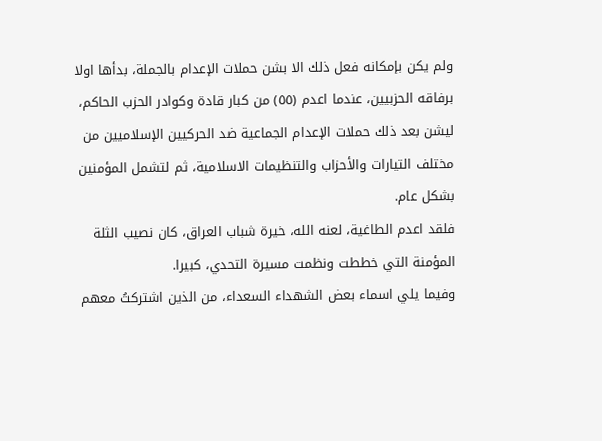ولم يكن بإمكانه فعل ذلك الا بشن حملات الإعدام بالجملة، بدأها اولا برفاقه الحزبيين، عندما اعدم (٥٥) من كبار قادة وكوادر الحزب الحاكم، ليشن بعد ذلك حملات الإعدام الجماعية ضد الحركيين الإسلاميين من مختلف التيارات والأحزاب والتنظيمات الاسلامية، ثم لتشمل المؤمنين بشكل عام.
فلقد اعدم الطاغية، لعنه الله، خيرة شباب العراق، كان نصيب الثلة المؤمنة التي خططت ونظمت مسيرة التحدي، كبيرا.
وفيما يلي اسماء بعض الشهداء السعداء، من الذين اشتركتُ معهم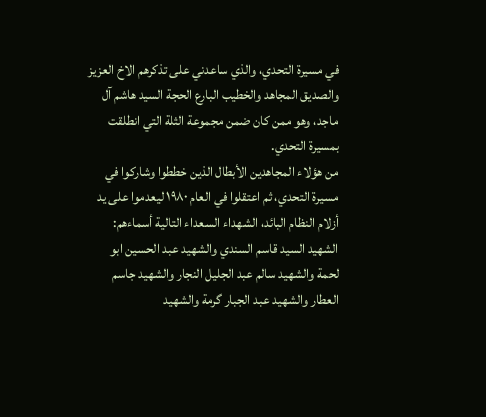في مسيرة التحدي، والذي ساعدني على تذكرهم الاخ العزيز والصديق المجاهد والخطيب البارع الحجة السيد هاشم آل ماجد، وهو ممن كان ضمن مجموعة الثلة التي انطلقت بمسيرة التحدي.
من هؤلاء المجاهدين الأبطال الذين خططوا وشاركوا في مسيرة التحدي، ثم اعتقلوا في العام ١٩٨٠ ليعدموا على يد أزلام النظام البائد، الشهداء السعداء التالية أسماءهم:
الشهيد السيد قاسم السندي والشهيد عبد الحسين ابو لحمة والشهيد سالم عبد الجليل النجار والشهيد جاسم العطار والشهيد عبد الجبار گرمة والشهيد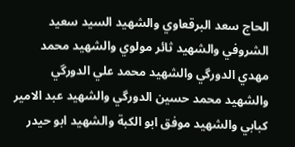الحاج سعد البرقعاوي والشهيد السيد سعيد الشروفي والشهيد ثائر مولوي والشهيد محمد مهدي الدورگي والشهيد محمد علي الدورگي والشهيد محمد حسين الدورگي والشهيد عبد الامير كبابي والشهيد موفق ابو الكبة والشهيد ابو حيدر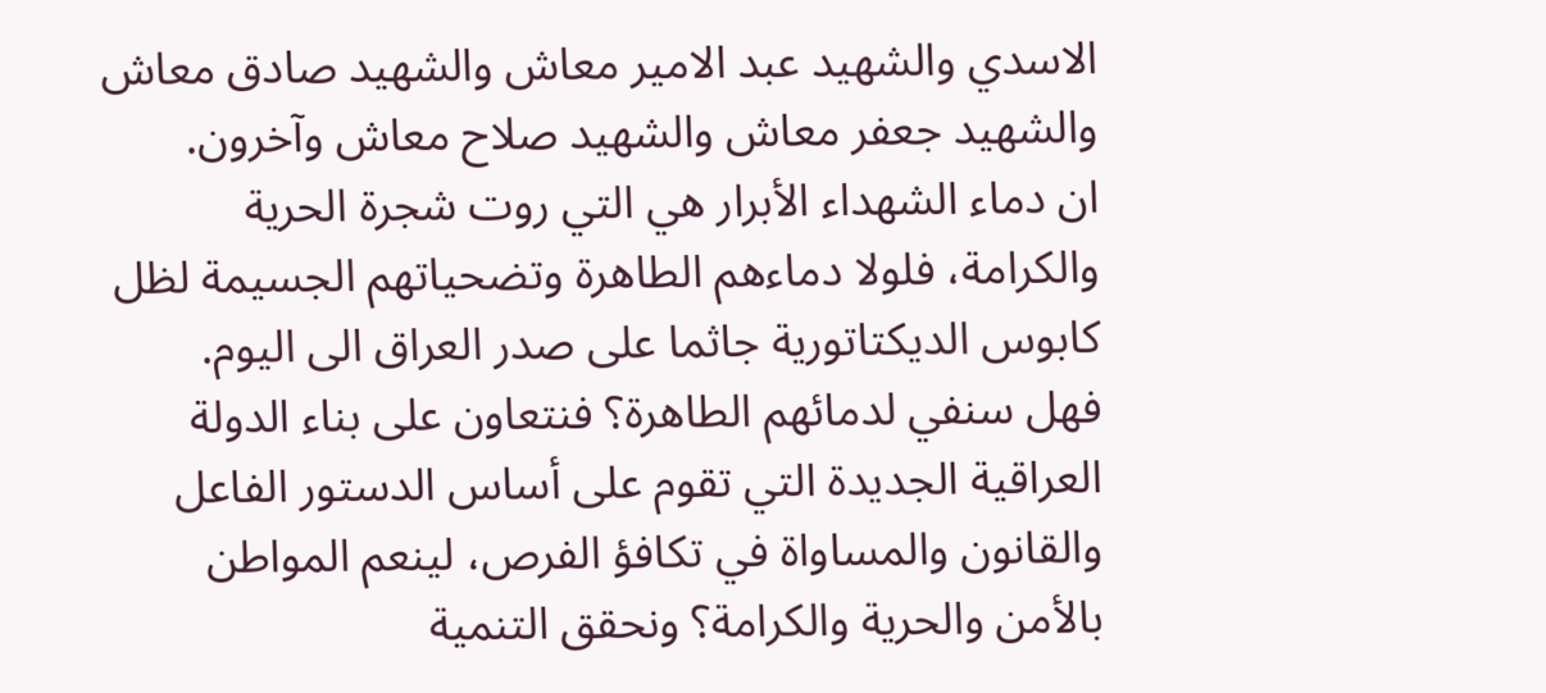الاسدي والشهيد عبد الامير معاش والشهيد صادق معاش والشهيد جعفر معاش والشهيد صلاح معاش وآخرون.
ان دماء الشهداء الأبرار هي التي روت شجرة الحرية والكرامة، فلولا دماءهم الطاهرة وتضحياتهم الجسيمة لظل كابوس الديكتاتورية جاثما على صدر العراق الى اليوم.
فهل سنفي لدمائهم الطاهرة؟ فنتعاون على بناء الدولة العراقية الجديدة التي تقوم على أساس الدستور الفاعل والقانون والمساواة في تكافؤ الفرص، لينعم المواطن بالأمن والحرية والكرامة؟ ونحقق التنمية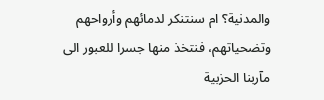والمدنية؟ ام سنتنكر لدمائهم وأرواحهم وتضحياتهم، فنتخذ منها جسرا للعبور الى مآربنا الحزبية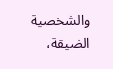والشخصية الضيقة،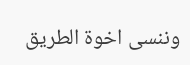وننسى اخوة الطريق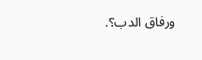ورفاق الدب؟.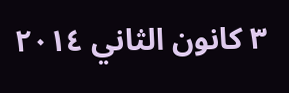٣ كانون الثاني ٢٠١٤